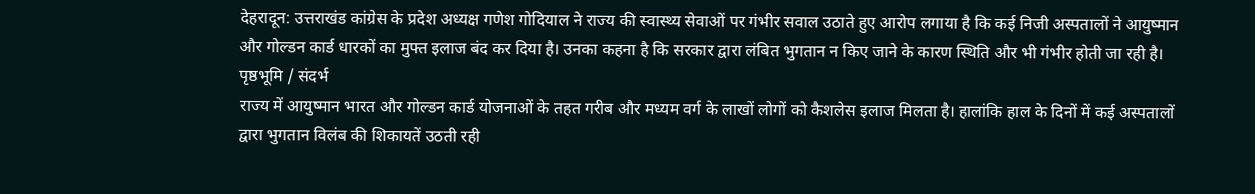देहरादून: उत्तराखंड कांग्रेस के प्रदेश अध्यक्ष गणेश गोदियाल ने राज्य की स्वास्थ्य सेवाओं पर गंभीर सवाल उठाते हुए आरोप लगाया है कि कई निजी अस्पतालों ने आयुष्मान और गोल्डन कार्ड धारकों का मुफ्त इलाज बंद कर दिया है। उनका कहना है कि सरकार द्वारा लंबित भुगतान न किए जाने के कारण स्थिति और भी गंभीर होती जा रही है।
पृष्ठभूमि / संदर्भ
राज्य में आयुष्मान भारत और गोल्डन कार्ड योजनाओं के तहत गरीब और मध्यम वर्ग के लाखों लोगों को कैशलेस इलाज मिलता है। हालांकि हाल के दिनों में कई अस्पतालों द्वारा भुगतान विलंब की शिकायतें उठती रही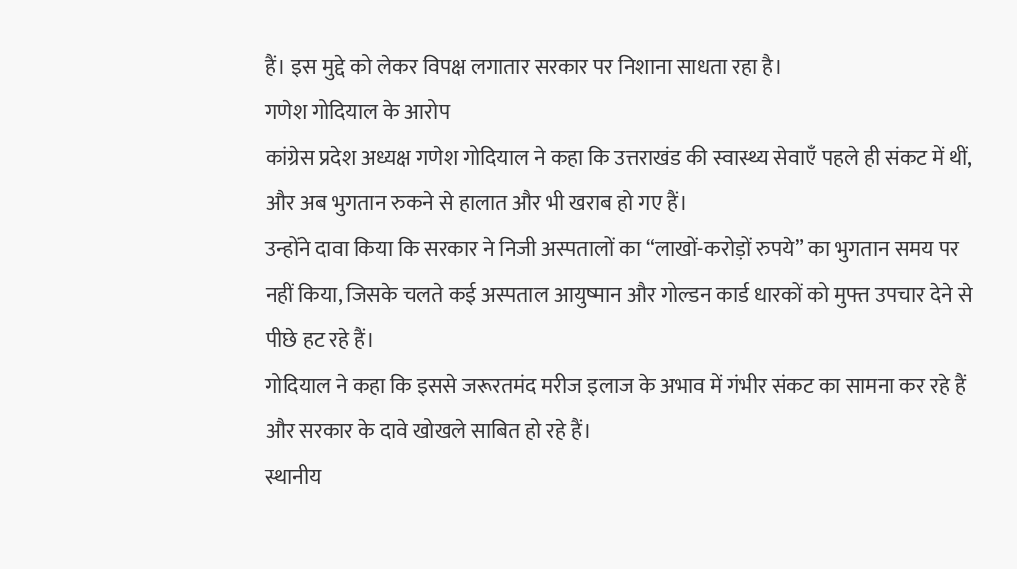हैं। इस मुद्दे को लेकर विपक्ष लगातार सरकार पर निशाना साधता रहा है।
गणेश गोदियाल के आरोप
कांग्रेस प्रदेश अध्यक्ष गणेश गोदियाल ने कहा कि उत्तराखंड की स्वास्थ्य सेवाएँ पहले ही संकट में थीं, और अब भुगतान रुकने से हालात और भी खराब हो गए हैं।
उन्होंने दावा किया कि सरकार ने निजी अस्पतालों का “लाखों-करोड़ों रुपये” का भुगतान समय पर नहीं किया, जिसके चलते कई अस्पताल आयुष्मान और गोल्डन कार्ड धारकों को मुफ्त उपचार देने से पीछे हट रहे हैं।
गोदियाल ने कहा कि इससे जरूरतमंद मरीज इलाज के अभाव में गंभीर संकट का सामना कर रहे हैं और सरकार के दावे खोखले साबित हो रहे हैं।
स्थानीय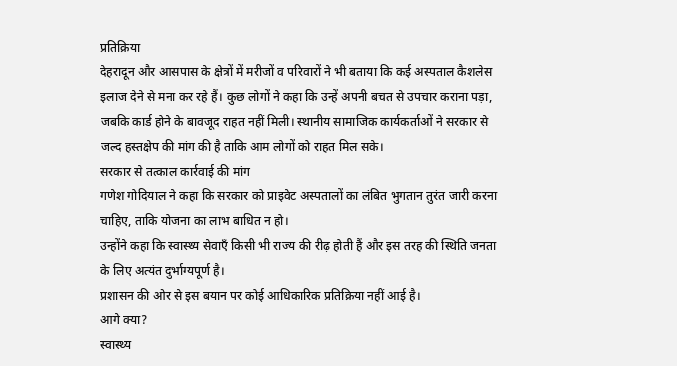प्रतिक्रिया
देहरादून और आसपास के क्षेत्रों में मरीजों व परिवारों ने भी बताया कि कई अस्पताल कैशलेस इलाज देने से मना कर रहे हैं। कुछ लोगों ने कहा कि उन्हें अपनी बचत से उपचार कराना पड़ा, जबकि कार्ड होने के बावजूद राहत नहीं मिली। स्थानीय सामाजिक कार्यकर्ताओं ने सरकार से जल्द हस्तक्षेप की मांग की है ताकि आम लोगों को राहत मिल सके।
सरकार से तत्काल कार्रवाई की मांग
गणेश गोदियाल ने कहा कि सरकार को प्राइवेट अस्पतालों का लंबित भुगतान तुरंत जारी करना चाहिए, ताकि योजना का लाभ बाधित न हो।
उन्होंने कहा कि स्वास्थ्य सेवाएँ किसी भी राज्य की रीढ़ होती हैं और इस तरह की स्थिति जनता के लिए अत्यंत दुर्भाग्यपूर्ण है।
प्रशासन की ओर से इस बयान पर कोई आधिकारिक प्रतिक्रिया नहीं आई है।
आगे क्या?
स्वास्थ्य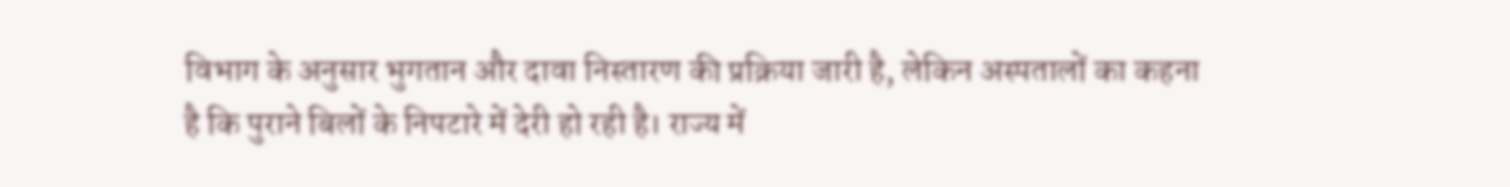विभाग के अनुसार भुगतान और दावा निस्तारण की प्रक्रिया जारी है, लेकिन अस्पतालों का कहना है कि पुराने बिलों के निपटारे में देरी हो रही है। राज्य में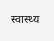स्वास्थ्य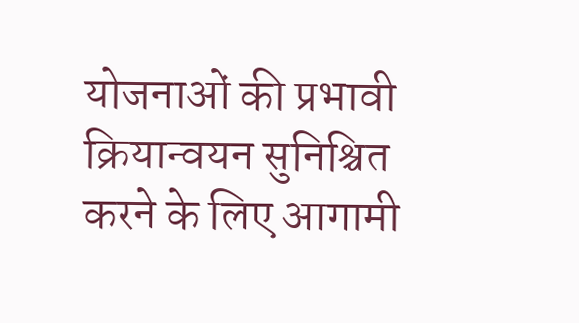योजनाओं की प्रभावी क्रियान्वयन सुनिश्चित करने के लिए आगामी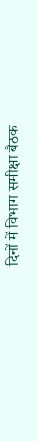दिनों में विभाग समीक्षा बैठक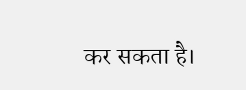कर सकता है।